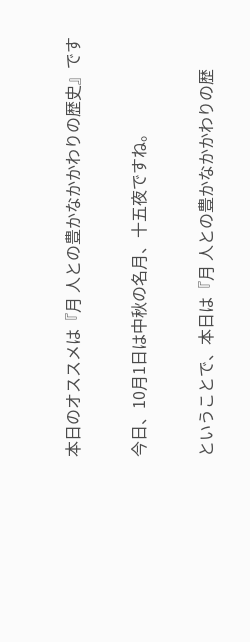本日のオススメは『月 人との豊かなかかわりの歴史』です

今日、10月1日は中秋の名月、十五夜ですね。

ということで、本日は『月 人との豊かなかかわりの歴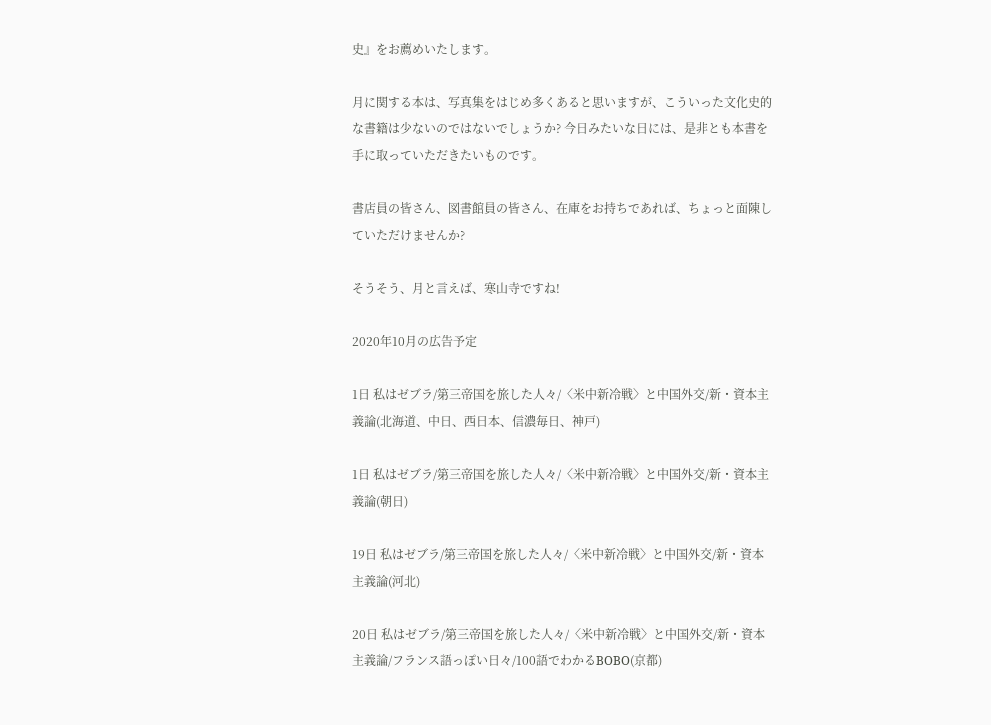史』をお薦めいたします。

月に関する本は、写真集をはじめ多くあると思いますが、こういった文化史的な書籍は少ないのではないでしょうか? 今日みたいな日には、是非とも本書を手に取っていただきたいものです。

書店員の皆さん、図書館員の皆さん、在庫をお持ちであれば、ちょっと面陳していただけませんか?

そうそう、月と言えば、寒山寺ですね!

2020年10月の広告予定

1日 私はゼブラ/第三帝国を旅した人々/〈米中新冷戦〉と中国外交/新・資本主義論(北海道、中日、西日本、信濃毎日、神戸)

1日 私はゼブラ/第三帝国を旅した人々/〈米中新冷戦〉と中国外交/新・資本主義論(朝日)

19日 私はゼブラ/第三帝国を旅した人々/〈米中新冷戦〉と中国外交/新・資本主義論(河北)

20日 私はゼブラ/第三帝国を旅した人々/〈米中新冷戦〉と中国外交/新・資本主義論/フランス語っぽい日々/100語でわかるBOBO(京都)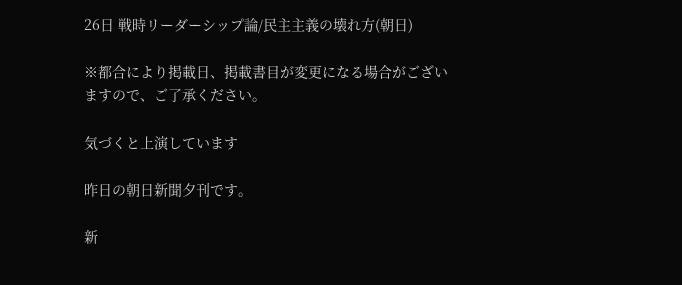26日 戦時リーダーシップ論/民主主義の壊れ方(朝日)

※都合により掲載日、掲載書目が変更になる場合がございますので、ご了承ください。

気づくと上演しています

昨日の朝日新聞夕刊です。

新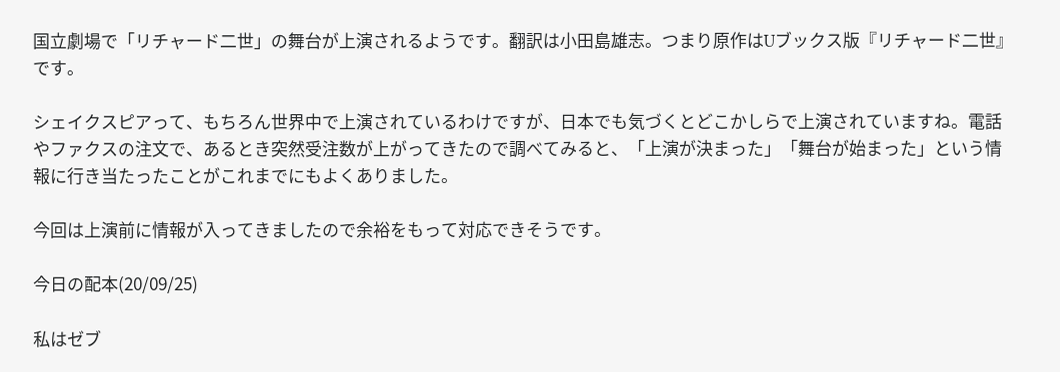国立劇場で「リチャード二世」の舞台が上演されるようです。翻訳は小田島雄志。つまり原作はUブックス版『リチャード二世』です。

シェイクスピアって、もちろん世界中で上演されているわけですが、日本でも気づくとどこかしらで上演されていますね。電話やファクスの注文で、あるとき突然受注数が上がってきたので調べてみると、「上演が決まった」「舞台が始まった」という情報に行き当たったことがこれまでにもよくありました。

今回は上演前に情報が入ってきましたので余裕をもって対応できそうです。

今日の配本(20/09/25)

私はゼブ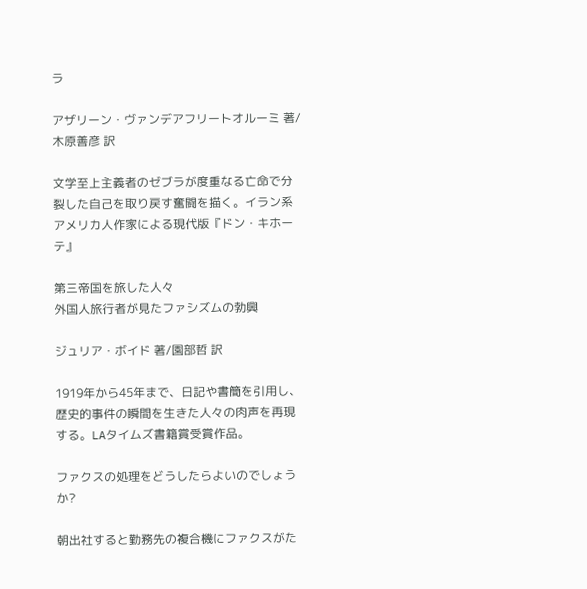ラ

アザリーン・ヴァンデアフリートオルーミ 著/木原善彦 訳

文学至上主義者のゼブラが度重なる亡命で分裂した自己を取り戻す奮闘を描く。イラン系アメリカ人作家による現代版『ドン・キホーテ』

第三帝国を旅した人々
外国人旅行者が見たファシズムの勃興

ジュリア・ボイド 著/園部哲 訳

1919年から45年まで、日記や書簡を引用し、歴史的事件の瞬間を生きた人々の肉声を再現する。LAタイムズ書籍賞受賞作品。

ファクスの処理をどうしたらよいのでしょうか?

朝出社すると勤務先の複合機にファクスがた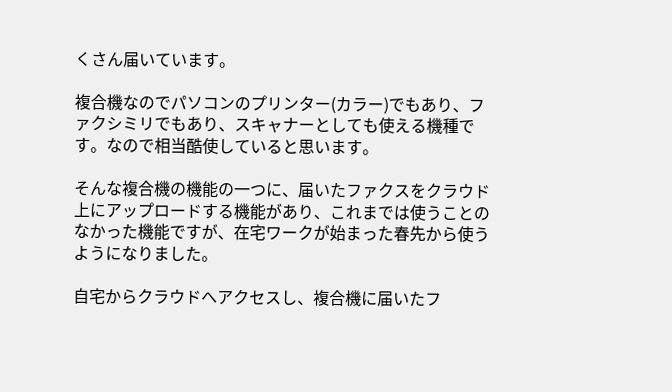くさん届いています。

複合機なのでパソコンのプリンター(カラー)でもあり、ファクシミリでもあり、スキャナーとしても使える機種です。なので相当酷使していると思います。

そんな複合機の機能の一つに、届いたファクスをクラウド上にアップロードする機能があり、これまでは使うことのなかった機能ですが、在宅ワークが始まった春先から使うようになりました。

自宅からクラウドへアクセスし、複合機に届いたフ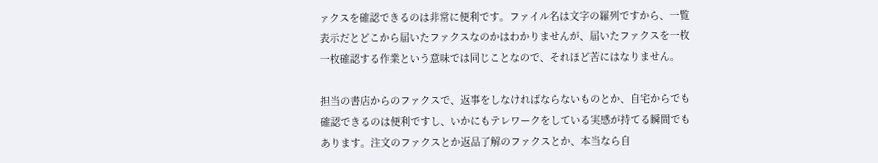ァクスを確認できるのは非常に便利です。ファイル名は文字の羅列ですから、一覧表示だとどこから届いたファクスなのかはわかりませんが、届いたファクスを一枚一枚確認する作業という意味では同じことなので、それほど苦にはなりません。

担当の書店からのファクスで、返事をしなければならないものとか、自宅からでも確認できるのは便利ですし、いかにもテレワークをしている実感が持てる瞬間でもあります。注文のファクスとか返品了解のファクスとか、本当なら自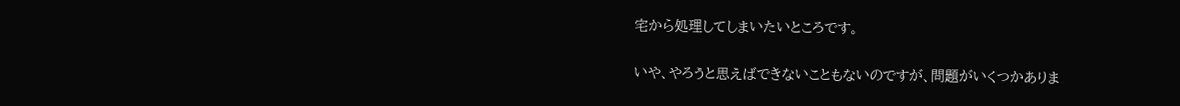宅から処理してしまいたいところです。

いや、やろうと思えばできないこともないのですが、問題がいくつかありま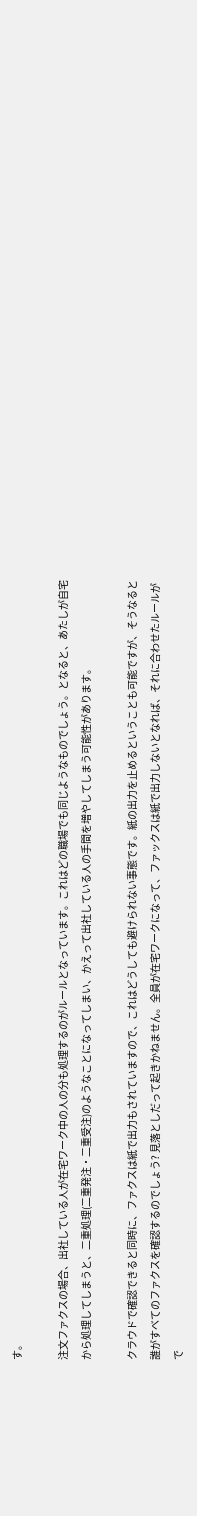す。

注文ファクスの場合、出社している人が在宅ワーク中の人の分も処理するのがルールとなっています。これはどの職場でも同じようなものでしょう。となると、あたしが自宅から処理してしまうと、二重処理(二重発注・二重受注)のようなことになってしまい、かえって出社している人の手間を増やしてしまう可能性があります。

クラウドで確認できると同時に、ファクスは紙で出力もされていますので、これはどうしても避けられない事態です。紙の出力を止めるということも可能ですが、そうなると誰がすべてのファクスを確認するのでしょう? 見落としだって起きかねません。全員が在宅ワークになって、ファックスは紙で出力しないとなれば、それに合わせたルールがで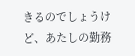きるのでしょうけど、あたしの勤務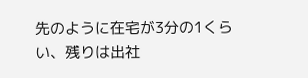先のように在宅が3分の1くらい、残りは出社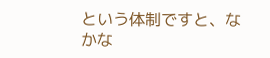という体制ですと、なかな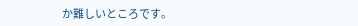か難しいところです。